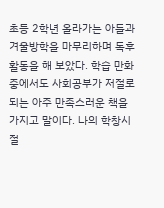초등 2학년 올라가는 아들과 겨울방학을 마무리하며 독후활동을 해 보았다. 학습 만화 중에서도 사회공부가 저절로 되는 아주 만족스러운 책을 가지고 말이다. 나의 학창시절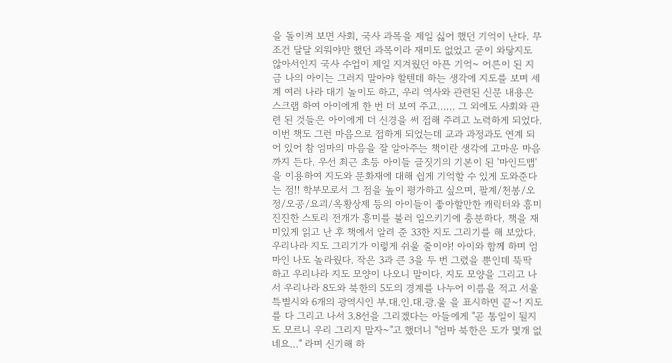을 돌이켜 보면 사회, 국사 과목을 제일 싫어 했던 기억이 난다. 무조건 달달 외워야만 했던 과목이라 재미도 없었고 굳이 와닿지도 않아서인지 국사 수업이 제일 지겨웠던 아픈 기억~ 어른이 된 지금 나의 아이는 그러지 말아야 할텐데 하는 생각에 지도를 보며 세계 여러 나라 대기 놀이도 하고, 우리 역사와 관련된 신문 내용은 스크랩 하여 아이에게 한 번 더 보여 주고...... 그 외에도 사회와 관련 된 것들은 아이에게 더 신경을 써 접해 주려고 노력하게 되었다. 이번 책도 그런 마음으로 접하게 되었는데 교과 과정과도 연계 되어 있어 참 엄마의 마음을 잘 알아주는 책이란 생각에 고마운 마음까지 든다. 우선 최근 초등 아이들 글짓기의 기본이 된 '마인드맵'을 이용하여 지도와 문화재에 대해 쉽게 기억할 수 있게 도와준다는 점!! 학부모로서 그 점을 높이 평가하고 싶으며, 팔계/천봉/오정/오공/요괴/옥황상제 등의 아이들이 좋아할만한 캐릭터와 흥미진진한 스토리 전개가 흥미를 불러 일으키기에 충분하다. 책을 재미있게 읽고 난 후 책에서 알려 준 33한 지도 그리기를 해 보았다. 우리나라 지도 그리기가 이렇게 쉬울 줄이야! 아이와 함께 하며 엄마인 나도 놀라웠다. 작은 3과 큰 3을 두 번 그렸을 뿐인데 뚝딱 하고 우리나라 지도 모양이 나오니 말이다. 지도 모양을 그리고 나서 우리나라 8도와 북한의 5도의 경계를 나누어 이름을 적고 서울특별시와 6개의 광역시인 부.대.인.대.광.울 을 표시하면 끝~! 지도를 다 그리고 나서 3.8선을 그리겠다는 아들에게 "곧 통일이 될지도 모르니 우리 그리지 말자~"고 했더니 "엄마 북한은 도가 몇개 없네요..." 라며 신기해 하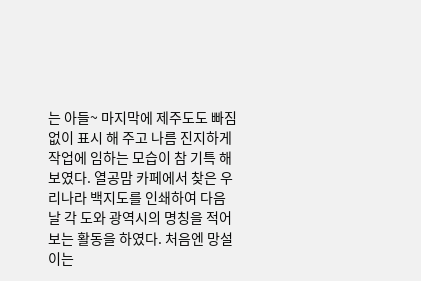는 아들~ 마지막에 제주도도 빠짐없이 표시 해 주고 나름 진지하게 작업에 임하는 모습이 참 기특 해 보였다. 열공맘 카페에서 찾은 우리나라 백지도를 인쇄하여 다음 날 각 도와 광역시의 명칭을 적어보는 활동을 하였다. 처음엔 망설이는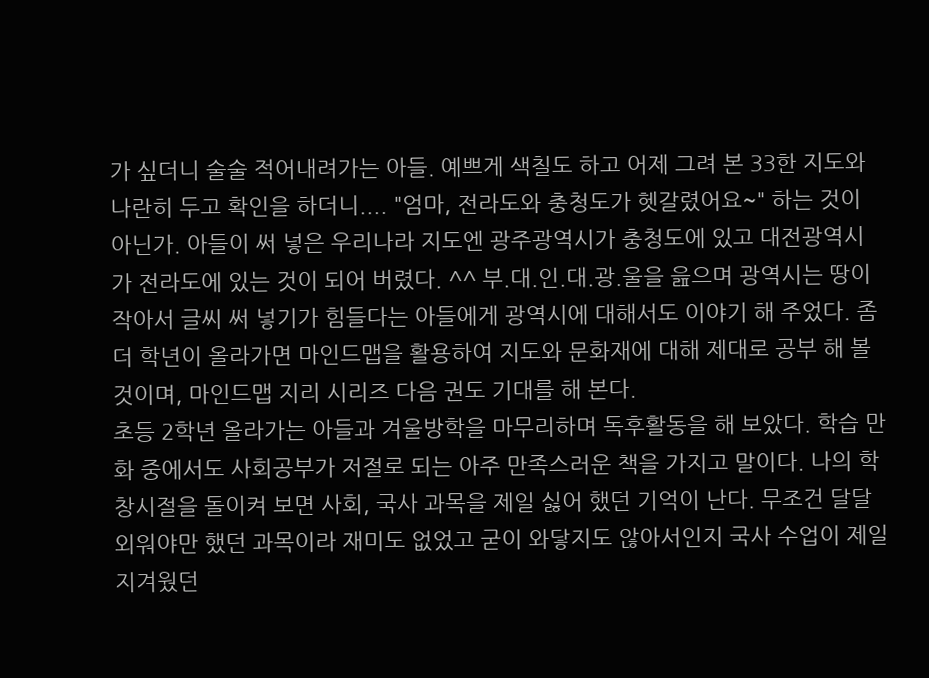가 싶더니 술술 적어내려가는 아들. 예쁘게 색칠도 하고 어제 그려 본 33한 지도와 나란히 두고 확인을 하더니.... "엄마, 전라도와 충청도가 헷갈렸어요~" 하는 것이 아닌가. 아들이 써 넣은 우리나라 지도엔 광주광역시가 충청도에 있고 대전광역시가 전라도에 있는 것이 되어 버렸다. ^^ 부.대.인.대.광.울을 읊으며 광역시는 땅이 작아서 글씨 써 넣기가 힘들다는 아들에게 광역시에 대해서도 이야기 해 주었다. 좀 더 학년이 올라가면 마인드맵을 활용하여 지도와 문화재에 대해 제대로 공부 해 볼 것이며, 마인드맵 지리 시리즈 다음 권도 기대를 해 본다.
초등 2학년 올라가는 아들과 겨울방학을 마무리하며 독후활동을 해 보았다. 학습 만화 중에서도 사회공부가 저절로 되는 아주 만족스러운 책을 가지고 말이다. 나의 학창시절을 돌이켜 보면 사회, 국사 과목을 제일 싫어 했던 기억이 난다. 무조건 달달 외워야만 했던 과목이라 재미도 없었고 굳이 와닿지도 않아서인지 국사 수업이 제일 지겨웠던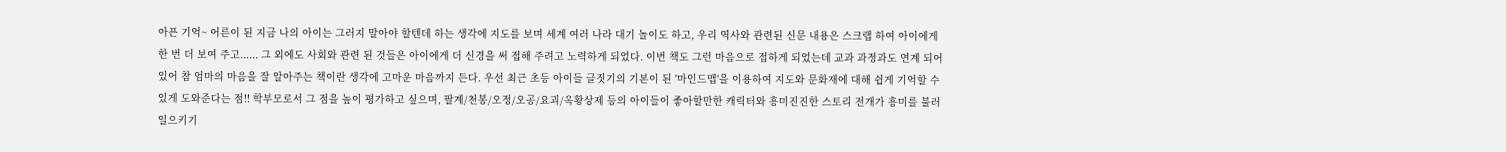아픈 기억~ 어른이 된 지금 나의 아이는 그러지 말아야 할텐데 하는 생각에 지도를 보며 세계 여러 나라 대기 놀이도 하고, 우리 역사와 관련된 신문 내용은 스크랩 하여 아이에게 한 번 더 보여 주고...... 그 외에도 사회와 관련 된 것들은 아이에게 더 신경을 써 접해 주려고 노력하게 되었다. 이번 책도 그런 마음으로 접하게 되었는데 교과 과정과도 연계 되어 있어 참 엄마의 마음을 잘 알아주는 책이란 생각에 고마운 마음까지 든다. 우선 최근 초등 아이들 글짓기의 기본이 된 '마인드맵'을 이용하여 지도와 문화재에 대해 쉽게 기억할 수 있게 도와준다는 점!! 학부모로서 그 점을 높이 평가하고 싶으며, 팔계/천봉/오정/오공/요괴/옥황상제 등의 아이들이 좋아할만한 캐릭터와 흥미진진한 스토리 전개가 흥미를 불러 일으키기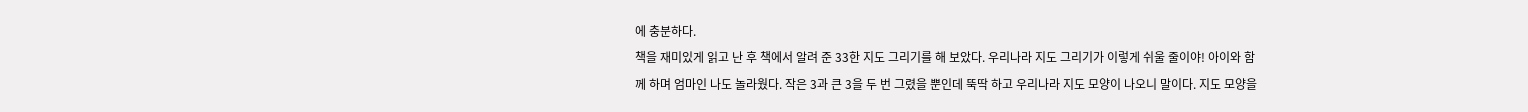에 충분하다.
책을 재미있게 읽고 난 후 책에서 알려 준 33한 지도 그리기를 해 보았다. 우리나라 지도 그리기가 이렇게 쉬울 줄이야! 아이와 함께 하며 엄마인 나도 놀라웠다. 작은 3과 큰 3을 두 번 그렸을 뿐인데 뚝딱 하고 우리나라 지도 모양이 나오니 말이다. 지도 모양을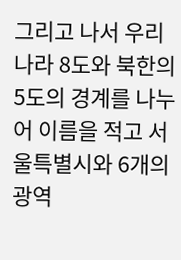그리고 나서 우리나라 8도와 북한의 5도의 경계를 나누어 이름을 적고 서울특별시와 6개의 광역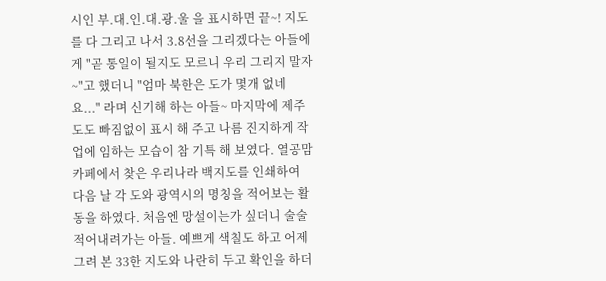시인 부.대.인.대.광.울 을 표시하면 끝~! 지도를 다 그리고 나서 3.8선을 그리겠다는 아들에게 "곧 통일이 될지도 모르니 우리 그리지 말자~"고 했더니 "엄마 북한은 도가 몇개 없네요..." 라며 신기해 하는 아들~ 마지막에 제주도도 빠짐없이 표시 해 주고 나름 진지하게 작업에 임하는 모습이 참 기특 해 보였다. 열공맘 카페에서 찾은 우리나라 백지도를 인쇄하여 다음 날 각 도와 광역시의 명칭을 적어보는 활동을 하였다. 처음엔 망설이는가 싶더니 술술 적어내려가는 아들. 예쁘게 색칠도 하고 어제 그려 본 33한 지도와 나란히 두고 확인을 하더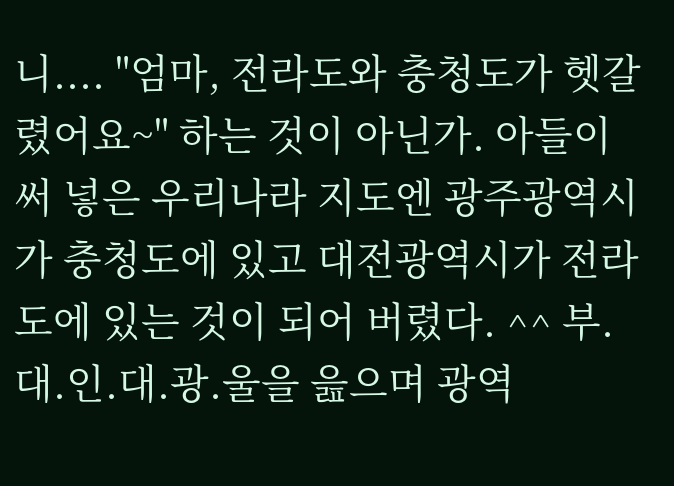니.... "엄마, 전라도와 충청도가 헷갈렸어요~" 하는 것이 아닌가. 아들이 써 넣은 우리나라 지도엔 광주광역시가 충청도에 있고 대전광역시가 전라도에 있는 것이 되어 버렸다. ^^ 부.대.인.대.광.울을 읊으며 광역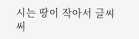시는 땅이 작아서 글씨 써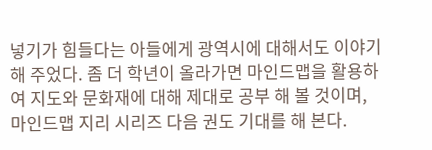넣기가 힘들다는 아들에게 광역시에 대해서도 이야기 해 주었다. 좀 더 학년이 올라가면 마인드맵을 활용하여 지도와 문화재에 대해 제대로 공부 해 볼 것이며, 마인드맵 지리 시리즈 다음 권도 기대를 해 본다.